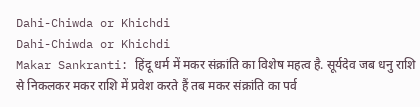Dahi-Chiwda or Khichdi
Dahi-Chiwda or Khichdi
Makar Sankranti: हिंदू धर्म में मकर संक्रांति का विशेष महत्व है. सूर्यदेव जब धनु राशि से निकलकर मकर राशि में प्रवेश करते हैं तब मकर संक्रांति का पर्व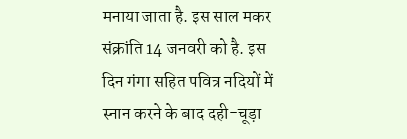मनाया जाता है. इस साल मकर संक्रांति 14 जनवरी को है. इस दिन गंगा सहित पवित्र नदियों में स्नान करने के बाद दही-चूड़ा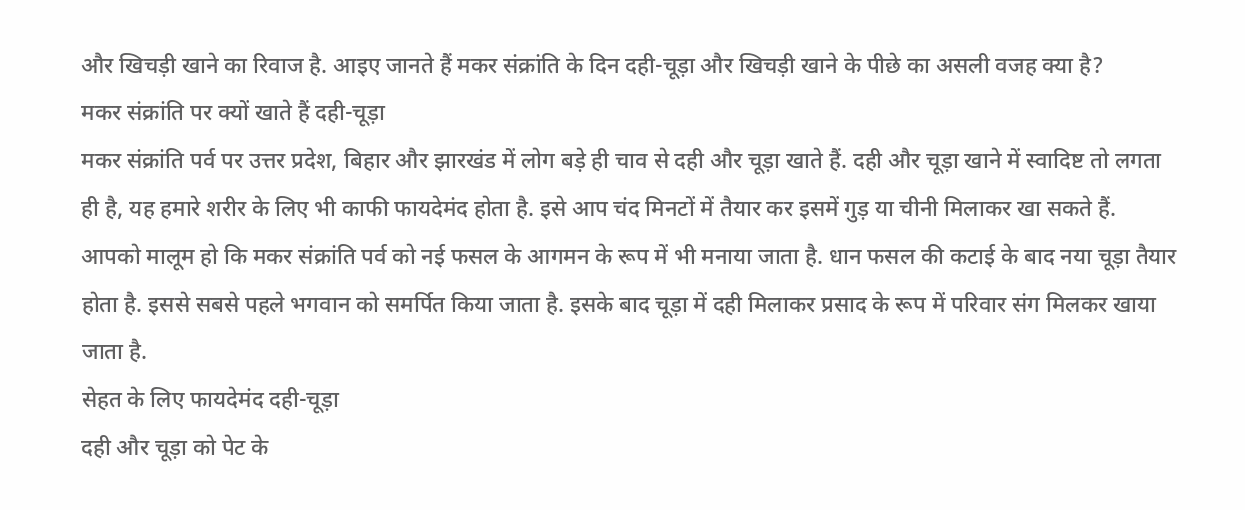और खिचड़ी खाने का रिवाज है. आइए जानते हैं मकर संक्रांति के दिन दही-चूड़ा और खिचड़ी खाने के पीछे का असली वजह क्या है?
मकर संक्रांति पर क्यों खाते हैं दही-चूड़ा
मकर संक्रांति पर्व पर उत्तर प्रदेश, बिहार और झारखंड में लोग बड़े ही चाव से दही और चूड़ा खाते हैं. दही और चूड़ा खाने में स्वादिष्ट तो लगता ही है, यह हमारे शरीर के लिए भी काफी फायदेमंद होता है. इसे आप चंद मिनटों में तैयार कर इसमें गुड़ या चीनी मिलाकर खा सकते हैं. आपको मालूम हो कि मकर संक्रांति पर्व को नई फसल के आगमन के रूप में भी मनाया जाता है. धान फसल की कटाई के बाद नया चूड़ा तैयार होता है. इससे सबसे पहले भगवान को समर्पित किया जाता है. इसके बाद चूड़ा में दही मिलाकर प्रसाद के रूप में परिवार संग मिलकर खाया जाता है.
सेहत के लिए फायदेमंद दही-चूड़ा
दही और चूड़ा को पेट के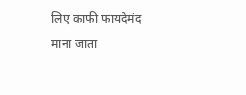लिए काफी फायदेमंद माना जाता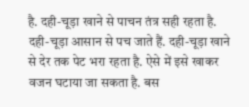है. दही-चूड़ा खाने से पाचन तंत्र सही रहता है. दही-चूड़ा आसान से पच जाते हैं. दही-चूड़ा खाने से देर तक पेट भरा रहता है. ऐसे में इसे खाकर वजन घटाया जा सकता है. बस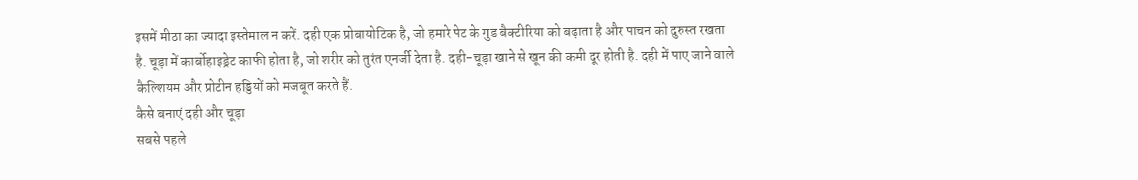इसमें मीठा का ज्यादा इस्तेमाल न करें. दही एक प्रोबायोटिक है, जो हमारे पेट के गुड बैक्टीरिया को बढ़ाता है और पाचन को दुरुस्त रखता है. चूड़ा में कार्बोहाइड्रेट काफी होता है, जो शरीर को तुरंत एनर्जी देता है. दही-चूड़ा खाने से खून की कमी दूर होती है. दही में पाए जाने वाले कैल्शियम और प्रोटीन हड्डियों को मजबूत करते हैं.
कैसे बनाएं दही और चूड़ा
सबसे पहले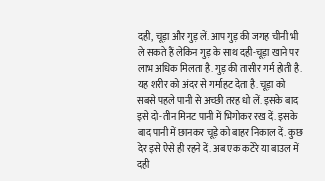दही, चूड़ा और गुड़ लें. आप गुड़ की जगह चीनी भी ले सकते हैं लेकिन गुड़ के साथ दही-चूड़ा खाने पर लाभ अधिक मिलता है. गुड़ की तासीर गर्म होती है. यह शरीर को अंदर से गर्माहट देता है. चूड़ा को सबसे पहले पानी से अच्छी तरह धो लें. इसके बाद इसे दो-तीन मिनट पानी में भिगोकर रख दें. इसके बाद पानी में छानकर चूड़े को बाहर निकाल दें. कुछ देर इसे ऐसे ही रहने दें. अब एक कटेरे या बाउल में दही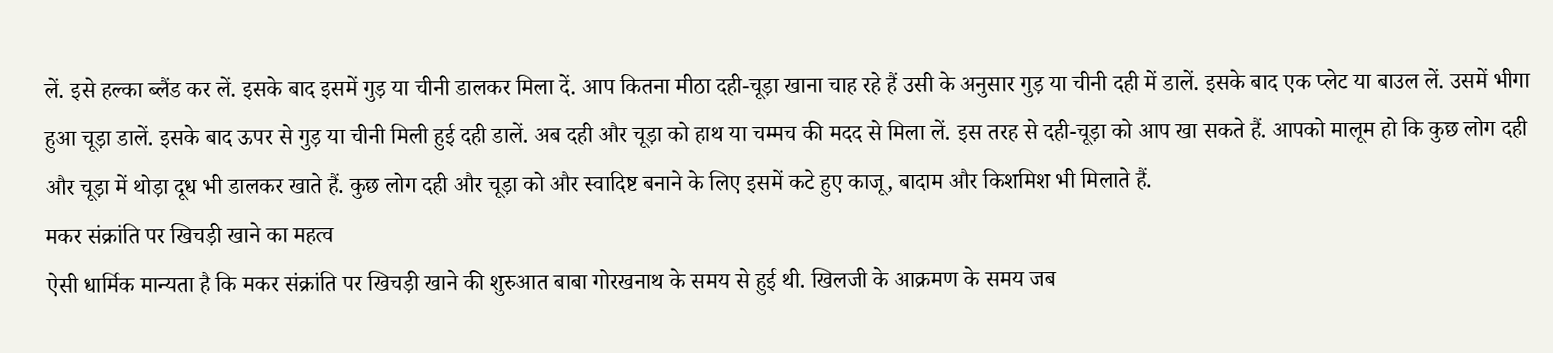लें. इसे हल्का ब्लैंड कर लें. इसके बाद इसमें गुड़ या चीनी डालकर मिला दें. आप कितना मीठा दही-चूड़ा खाना चाह रहे हैं उसी के अनुसार गुड़ या चीनी दही में डालें. इसके बाद एक प्लेट या बाउल लें. उसमें भीगा हुआ चूड़ा डालें. इसके बाद ऊपर से गुड़ या चीनी मिली हुई दही डालें. अब दही और चूड़ा को हाथ या चम्मच की मदद से मिला लें. इस तरह से दही-चूड़ा को आप खा सकते हैं. आपको मालूम हो कि कुछ लोग दही और चूड़ा में थोड़ा दूध भी डालकर खाते हैं. कुछ लोग दही और चूड़ा को और स्वादिष्ट बनाने के लिए इसमें कटे हुए काजू, बादाम और किशमिश भी मिलाते हैं.
मकर संक्रांति पर खिचड़ी खाने का महत्व
ऐसी धार्मिक मान्यता है कि मकर संक्रांति पर खिचड़ी खाने की शुरुआत बाबा गोरखनाथ के समय से हुई थी. खिलजी के आक्रमण के समय जब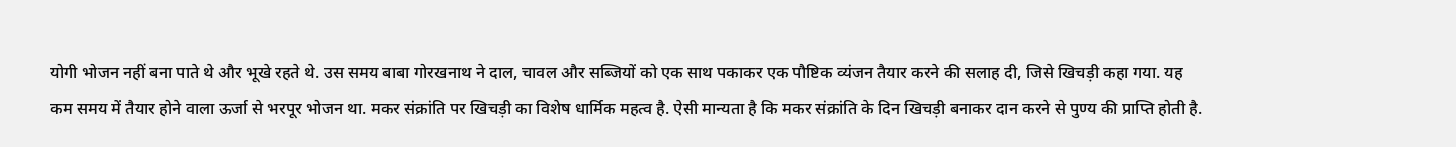योगी भोजन नहीं बना पाते थे और भूखे रहते थे. उस समय बाबा गोरखनाथ ने दाल, चावल और सब्जियों को एक साथ पकाकर एक पौष्टिक व्यंजन तैयार करने की सलाह दी, जिसे खिचड़ी कहा गया. यह कम समय में तैयार होने वाला ऊर्जा से भरपूर भोजन था. मकर संक्रांति पर खिचड़ी का विशेष धार्मिक महत्व है. ऐसी मान्यता है कि मकर संक्रांति के दिन खिचड़ी बनाकर दान करने से पुण्य की प्राप्ति होती है.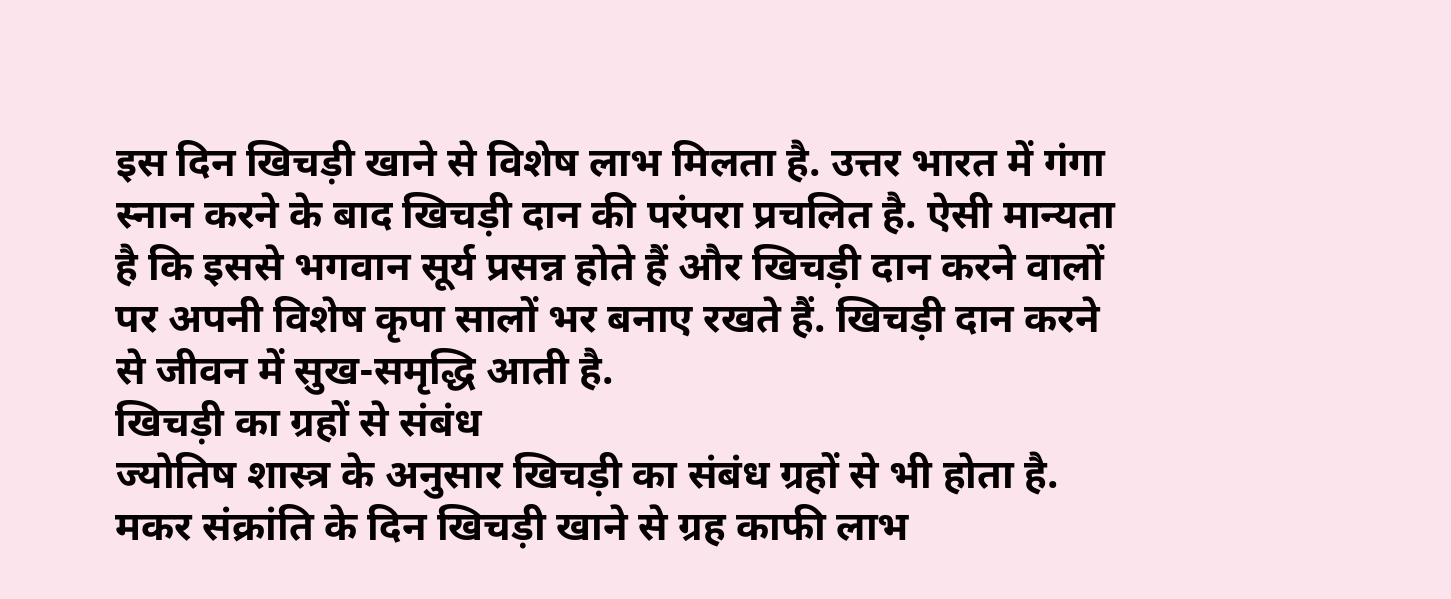इस दिन खिचड़ी खाने से विशेष लाभ मिलता है. उत्तर भारत में गंगा स्नान करने के बाद खिचड़ी दान की परंपरा प्रचलित है. ऐसी मान्यता है कि इससे भगवान सूर्य प्रसन्न होते हैं और खिचड़ी दान करने वालों पर अपनी विशेष कृपा सालों भर बनाए रखते हैं. खिचड़ी दान करने से जीवन में सुख-समृद्धि आती है.
खिचड़ी का ग्रहों से संबंध
ज्योतिष शास्त्र के अनुसार खिचड़ी का संबंध ग्रहों से भी होता है. मकर संक्रांति के दिन खिचड़ी खाने से ग्रह काफी लाभ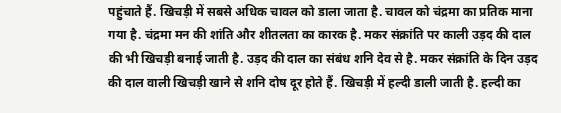पहुंचाते हैं. खिचड़ी में सबसे अधिक चावल को डाला जाता है. चावल को चंद्रमा का प्रतिक माना गया है. चंद्रमा मन की शांति और शीतलता का कारक है. मकर संक्रांति पर काली उड़द की दाल की भी खिचड़ी बनाई जाती है. उड़द की दाल का संबंध शनि देव से है. मकर संक्रांति के दिन उड़द की दाल वाली खिचड़ी खाने से शनि दोष दूर होते हैं. खिचड़ी में हल्दी डाली जाती है. हल्दी का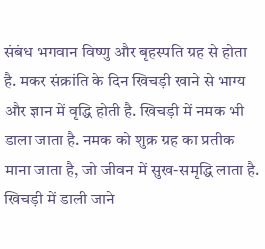संबंध भगवान विष्णु और बृहस्पति ग्रह से होता है. मकर संक्रांति के दिन खिचड़ी खाने से भाग्य और ज्ञान में वृद्धि होती है. खिचड़ी में नमक भी डाला जाता है. नमक को शुक्र ग्रह का प्रतीक माना जाता है, जो जीवन में सुख-समृद्धि लाता है. खिचड़ी में डाली जाने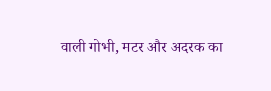वाली गोभी, मटर और अदरक का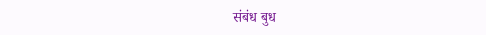संबंध बुध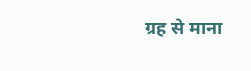ग्रह से माना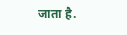जाता है.